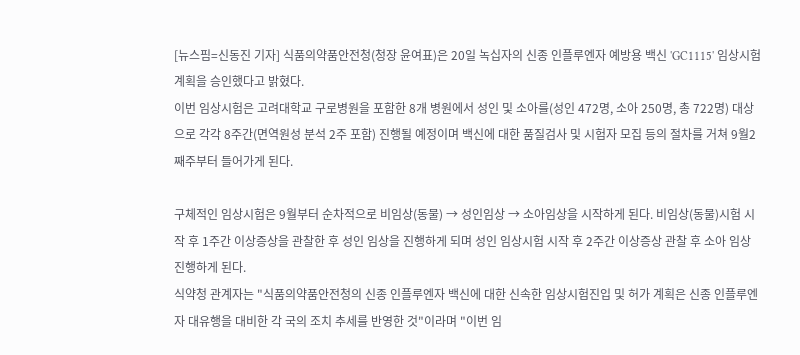[뉴스핌=신동진 기자] 식품의약품안전청(청장 윤여표)은 20일 녹십자의 신종 인플루엔자 예방용 백신 'GC1115' 임상시험계획을 승인했다고 밝혔다.
이번 임상시험은 고려대학교 구로병원을 포함한 8개 병원에서 성인 및 소아를(성인 472명, 소아 250명, 총 722명) 대상으로 각각 8주간(면역원성 분석 2주 포함) 진행될 예정이며 백신에 대한 품질검사 및 시험자 모집 등의 절차를 거쳐 9월2째주부터 들어가게 된다.

구체적인 임상시험은 9월부터 순차적으로 비임상(동물) → 성인임상 → 소아임상을 시작하게 된다. 비임상(동물)시험 시작 후 1주간 이상증상을 관찰한 후 성인 임상을 진행하게 되며 성인 임상시험 시작 후 2주간 이상증상 관찰 후 소아 임상 진행하게 된다.
식약청 관계자는 "식품의약품안전청의 신종 인플루엔자 백신에 대한 신속한 임상시험진입 및 허가 계획은 신종 인플루엔자 대유행을 대비한 각 국의 조치 추세를 반영한 것"이라며 "이번 임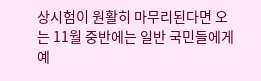상시험이 원활히 마무리된다면 오는 11월 중반에는 일반 국민들에게 예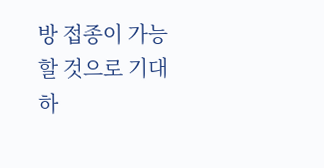방 접종이 가능할 것으로 기대하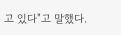고 있다"고 말했다.